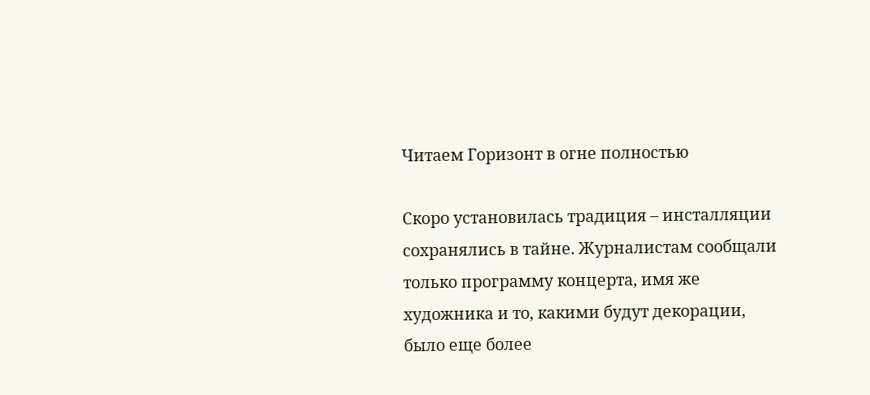Читаем Горизонт в огне полностью

Скоро установилась традиция – инсталляции сохранялись в тайне. Журналистам сообщали только программу концерта, имя же художника и то, какими будут декорации, было еще более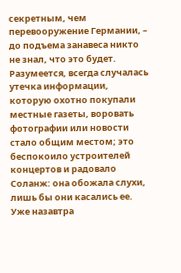секретным, чем перевооружение Германии, – до подъема занавеса никто не знал, что это будет. Разумеется, всегда случалась утечка информации, которую охотно покупали местные газеты, воровать фотографии или новости стало общим местом; это беспокоило устроителей концертов и радовало Соланж: она обожала слухи, лишь бы они касались ее. Уже назавтра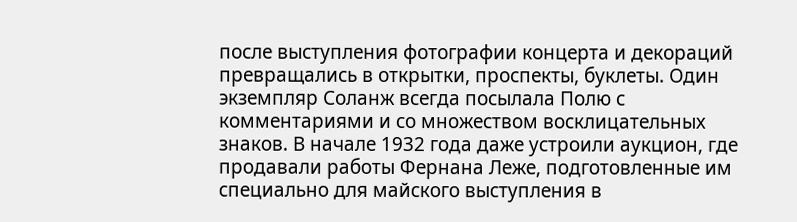после выступления фотографии концерта и декораций превращались в открытки, проспекты, буклеты. Один экземпляр Соланж всегда посылала Полю с комментариями и со множеством восклицательных знаков. В начале 1932 года даже устроили аукцион, где продавали работы Фернана Леже, подготовленные им специально для майского выступления в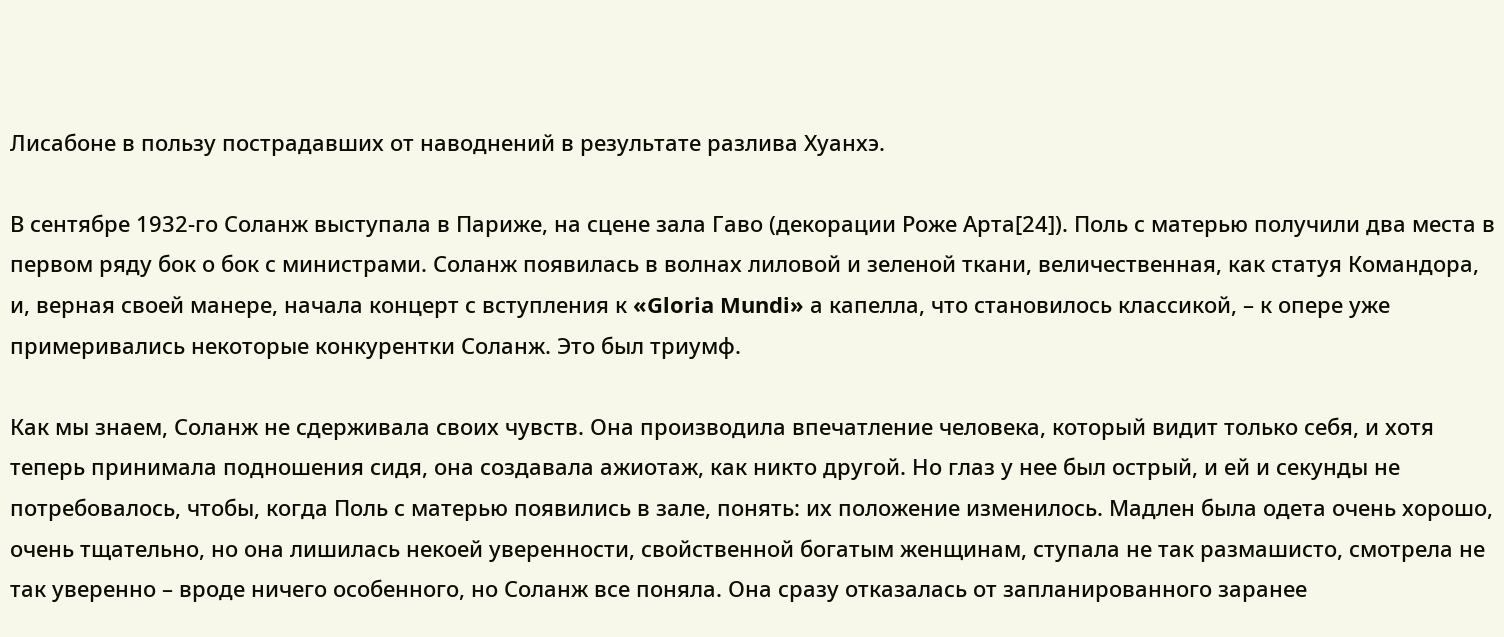Лисабоне в пользу пострадавших от наводнений в результате разлива Хуанхэ.

В сентябре 1932-го Соланж выступала в Париже, на сцене зала Гаво (декорации Роже Арта[24]). Поль с матерью получили два места в первом ряду бок о бок с министрами. Соланж появилась в волнах лиловой и зеленой ткани, величественная, как статуя Командора, и, верная своей манере, начала концерт с вступления к «Gloria Mundi» а капелла, что становилось классикой, – к опере уже примеривались некоторые конкурентки Соланж. Это был триумф.

Как мы знаем, Соланж не сдерживала своих чувств. Она производила впечатление человека, который видит только себя, и хотя теперь принимала подношения сидя, она создавала ажиотаж, как никто другой. Но глаз у нее был острый, и ей и секунды не потребовалось, чтобы, когда Поль с матерью появились в зале, понять: их положение изменилось. Мадлен была одета очень хорошо, очень тщательно, но она лишилась некоей уверенности, свойственной богатым женщинам, ступала не так размашисто, смотрела не так уверенно – вроде ничего особенного, но Соланж все поняла. Она сразу отказалась от запланированного заранее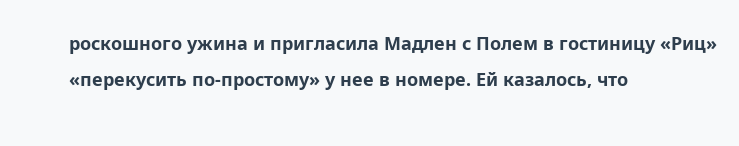роскошного ужина и пригласила Мадлен с Полем в гостиницу «Риц» «перекусить по-простому» у нее в номере. Ей казалось, что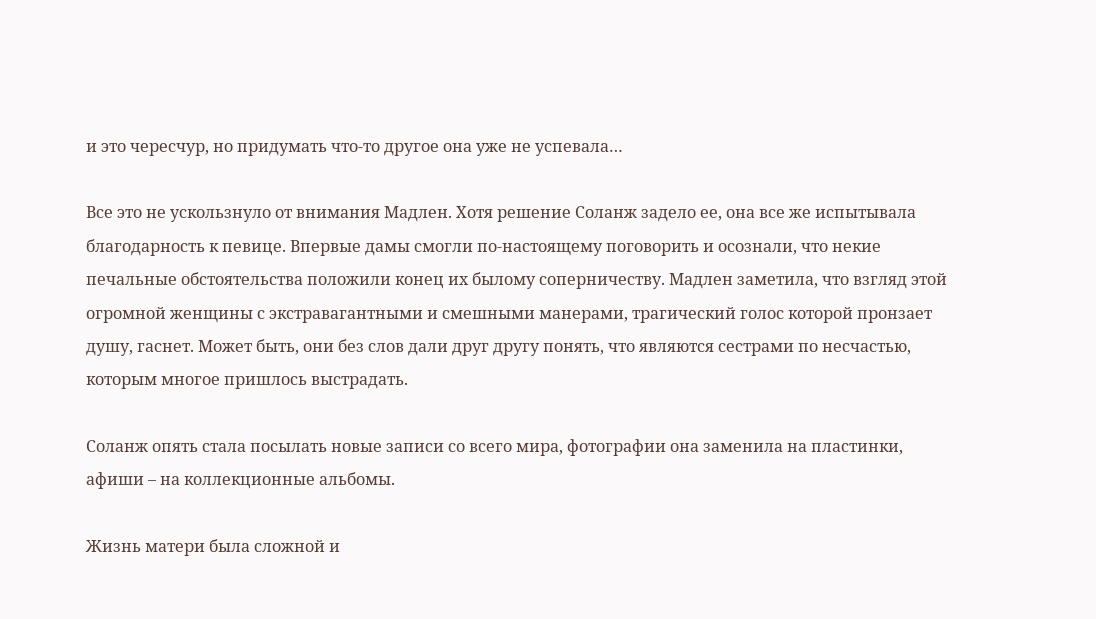и это чересчур, но придумать что-то другое она уже не успевала…

Все это не ускользнуло от внимания Мадлен. Хотя решение Соланж задело ее, она все же испытывала благодарность к певице. Впервые дамы смогли по-настоящему поговорить и осознали, что некие печальные обстоятельства положили конец их былому соперничеству. Мадлен заметила, что взгляд этой огромной женщины с экстравагантными и смешными манерами, трагический голос которой пронзает душу, гаснет. Может быть, они без слов дали друг другу понять, что являются сестрами по несчастью, которым многое пришлось выстрадать.

Соланж опять стала посылать новые записи со всего мира, фотографии она заменила на пластинки, афиши – на коллекционные альбомы.

Жизнь матери была сложной и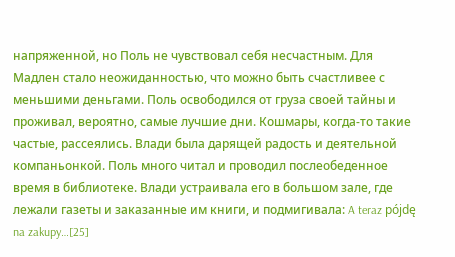напряженной, но Поль не чувствовал себя несчастным. Для Мадлен стало неожиданностью, что можно быть счастливее с меньшими деньгами. Поль освободился от груза своей тайны и проживал, вероятно, самые лучшие дни. Кошмары, когда-то такие частые, рассеялись. Влади была дарящей радость и деятельной компаньонкой. Поль много читал и проводил послеобеденное время в библиотеке. Влади устраивала его в большом зале, где лежали газеты и заказанные им книги, и подмигивала: A teraz pójdę na zakupy…[25]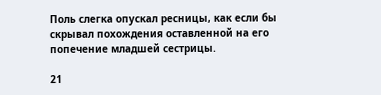Поль слегка опускал ресницы, как если бы скрывал похождения оставленной на его попечение младшей сестрицы.

21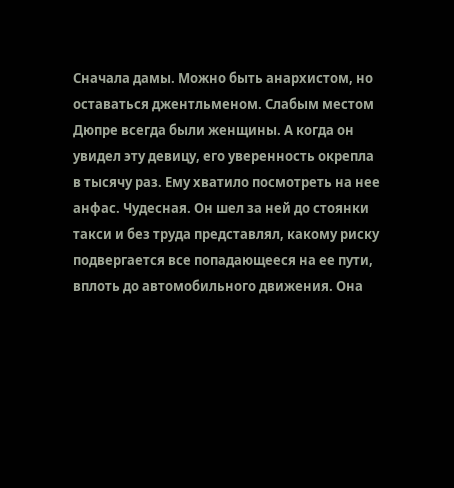Сначала дамы. Можно быть анархистом, но оставаться джентльменом. Слабым местом Дюпре всегда были женщины. А когда он увидел эту девицу, его уверенность окрепла в тысячу раз. Ему хватило посмотреть на нее анфас. Чудесная. Он шел за ней до стоянки такси и без труда представлял, какому риску подвергается все попадающееся на ее пути, вплоть до автомобильного движения. Она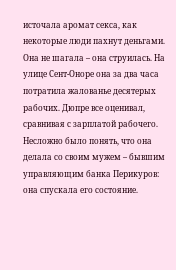источала аромат секса, как некоторые люди пахнут деньгами. Она не шагала – она струилась. На улице Сент-Оноре она за два часа потратила жалованье десятерых рабочих. Дюпре все оценивал, сравнивая с зарплатой рабочего. Несложно было понять, что она делала со своим мужем – бывшим управляющим банка Перикуров: она спускала его состояние.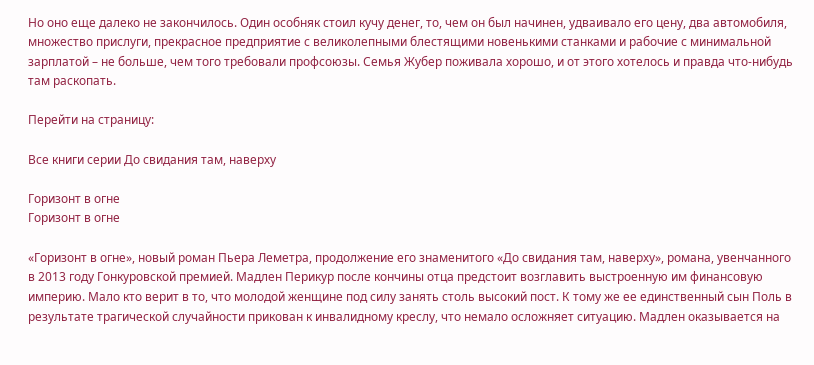Но оно еще далеко не закончилось. Один особняк стоил кучу денег, то, чем он был начинен, удваивало его цену, два автомобиля, множество прислуги, прекрасное предприятие с великолепными блестящими новенькими станками и рабочие с минимальной зарплатой – не больше, чем того требовали профсоюзы. Семья Жубер поживала хорошо, и от этого хотелось и правда что-нибудь там раскопать.

Перейти на страницу:

Все книги серии До свидания там, наверху

Горизонт в огне
Горизонт в огне

«Горизонт в огне», новый роман Пьера Леметра, продолжение его знаменитого «До свидания там, наверху», романа, увенчанного в 2013 году Гонкуровской премией. Мадлен Перикур после кончины отца предстоит возглавить выстроенную им финансовую империю. Мало кто верит в то, что молодой женщине под силу занять столь высокий пост. К тому же ее единственный сын Поль в результате трагической случайности прикован к инвалидному креслу, что немало осложняет ситуацию. Мадлен оказывается на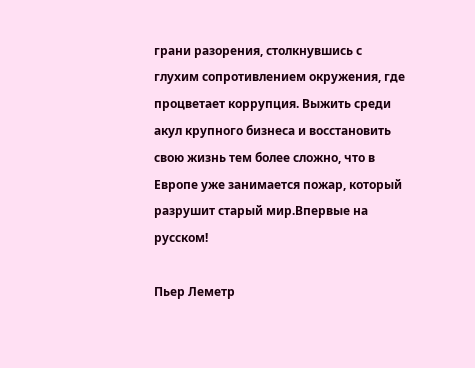грани разорения, столкнувшись с глухим сопротивлением окружения, где процветает коррупция. Выжить среди акул крупного бизнеса и восстановить свою жизнь тем более сложно, что в Европе уже занимается пожар, который разрушит старый мир.Впервые на русском!

Пьер Леметр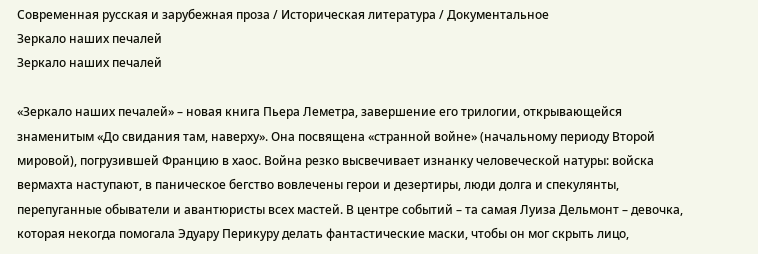Современная русская и зарубежная проза / Историческая литература / Документальное
Зеркало наших печалей
Зеркало наших печалей

«Зеркало наших печалей» – новая книга Пьера Леметра, завершение его трилогии, открывающейся знаменитым «До свидания там, наверху». Она посвящена «странной войне» (начальному периоду Второй мировой), погрузившей Францию в хаос. Война резко высвечивает изнанку человеческой натуры: войска вермахта наступают, в паническое бегство вовлечены герои и дезертиры, люди долга и спекулянты, перепуганные обыватели и авантюристы всех мастей. В центре событий – та самая Луиза Дельмонт – девочка, которая некогда помогала Эдуару Перикуру делать фантастические маски, чтобы он мог скрыть лицо,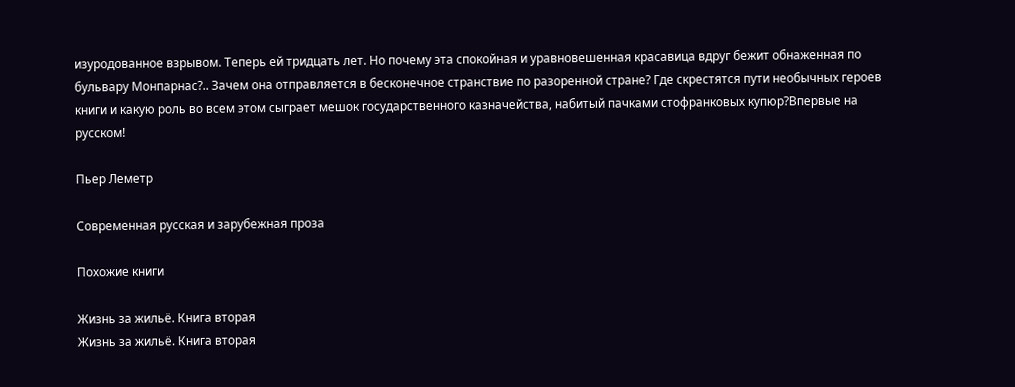изуродованное взрывом. Теперь ей тридцать лет. Но почему эта спокойная и уравновешенная красавица вдруг бежит обнаженная по бульвару Монпарнас?.. Зачем она отправляется в бесконечное странствие по разоренной стране? Где скрестятся пути необычных героев книги и какую роль во всем этом сыграет мешок государственного казначейства, набитый пачками стофранковых купюр?Впервые на русском!

Пьер Леметр

Современная русская и зарубежная проза

Похожие книги

Жизнь за жильё. Книга вторая
Жизнь за жильё. Книга вторая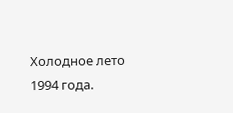Холодное лето 1994 года.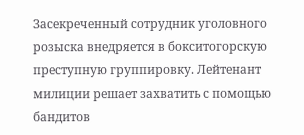Засекреченный сотрудник уголовного розыска внедряется в бокситогорскую преступную группировку. Лейтенант милиции решает захватить с помощью бандитов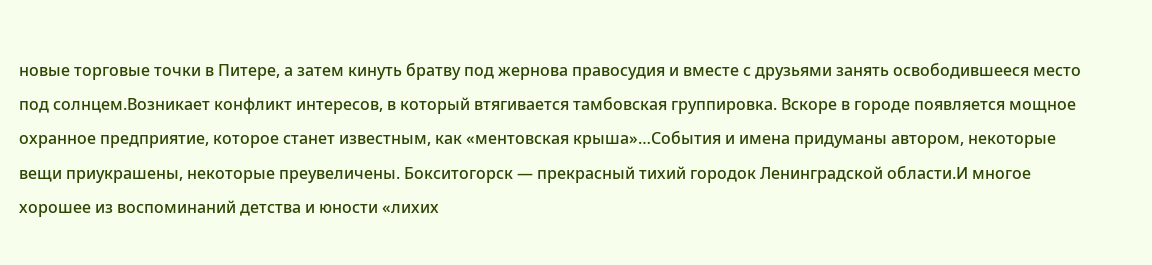новые торговые точки в Питере, а затем кинуть братву под жернова правосудия и вместе с друзьями занять освободившееся место под солнцем.Возникает конфликт интересов, в который втягивается тамбовская группировка. Вскоре в городе появляется мощное охранное предприятие, которое станет известным, как «ментовская крыша»…События и имена придуманы автором, некоторые вещи приукрашены, некоторые преувеличены. Бокситогорск — прекрасный тихий городок Ленинградской области.И многое хорошее из воспоминаний детства и юности «лихих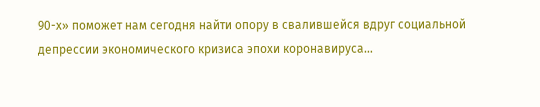90-х» поможет нам сегодня найти опору в свалившейся вдруг социальной депрессии экономического кризиса эпохи коронавируса…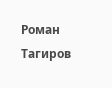Роман Тагиров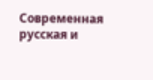Современная русская и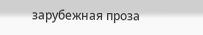зарубежная проза